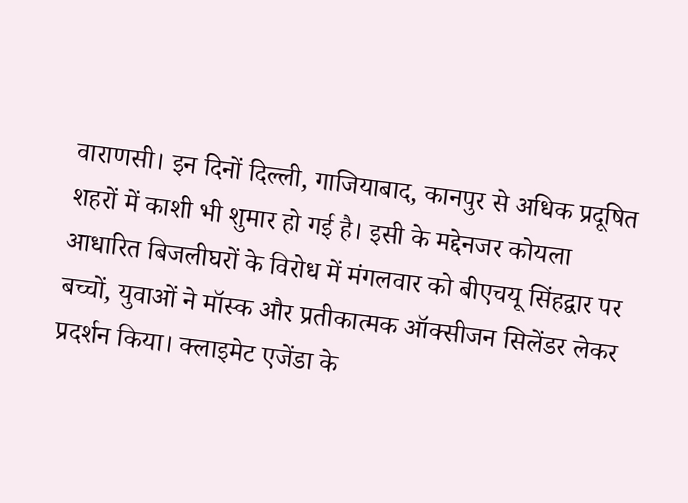वाराणसी। इन दिनों दिल्ली, गाजियाबाद, कानपुर से अधिक प्रदूषित शहरों में काशी भी शुमार हो गई है। इसी के मद्देनजर कोयला आधारित बिजलीघरों के विरोध में मंगलवार को बीएचयू सिंहद्वार पर बच्चों, युवाओं ने मॉस्क और प्रतीकात्मक ऑक्सीजन सिलेंडर लेकर प्रदर्शन किया। क्लाइमेट एजेंडा के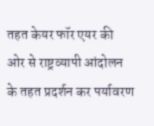तहत केयर फॉर एयर की ओर से राष्ट्रव्यापी आंदोलन के तहत प्रदर्शन कर पर्यावरण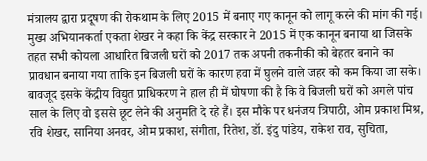मंत्रालय द्वारा प्रदूषण की रोकथाम के लिए 2015 में बनाए गए कानून को लागू करने की मांग की गई।
मुख्य अभियानकर्ता एकता शेखर ने कहा कि केंद्र सरकार ने 2015 में एक कानून बनाया था जिसके तहत सभी कोयला आधारित बिजली घरों को 2017 तक अपनी तकनीकी को बेहतर बनाने का प्रावधान बनाया गया ताकि इन बिजली घरों के कारण हवा में घुलने वाले जहर को कम किया जा सके। बावजूद इसके केंद्रीय विद्युत प्राधिकरण ने हाल ही में घोषणा की है कि वे बिजली घरों को अगले पांच साल के लिए वो इससे छूट लेने की अनुमति दे रहे हैं। इस मौके पर धनंजय त्रिपाठी, ओम प्रकाश मिश्र, रवि शेखर, सानिया अनवर, ओम प्रकाश, संगीता, रितेश, डॉ. इंदु पांडेय, राकेश राव, सुचिता,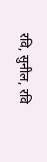रवि, सुनील, रवि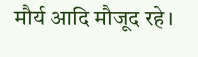मौर्य आदि मौजूद रहे।